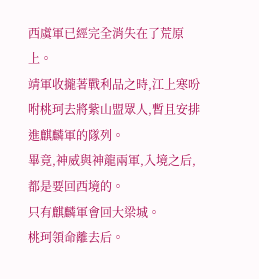西虞軍已經完全消失在了荒原上。
靖軍收攏著戰利品之時,江上寒吩咐桃珂去將紫山盟眾人,暫且安排進麒麟軍的隊列。
畢竟,神威與神龍兩軍,入境之后,都是要回西境的。
只有麒麟軍會回大梁城。
桃珂領命離去后。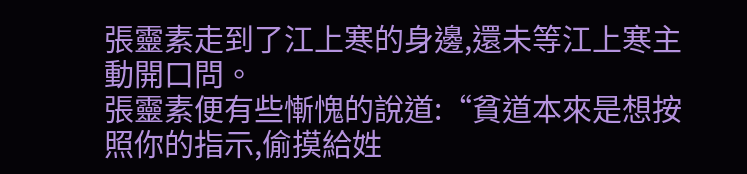張靈素走到了江上寒的身邊,還未等江上寒主動開口問。
張靈素便有些慚愧的說道:“貧道本來是想按照你的指示,偷摸給姓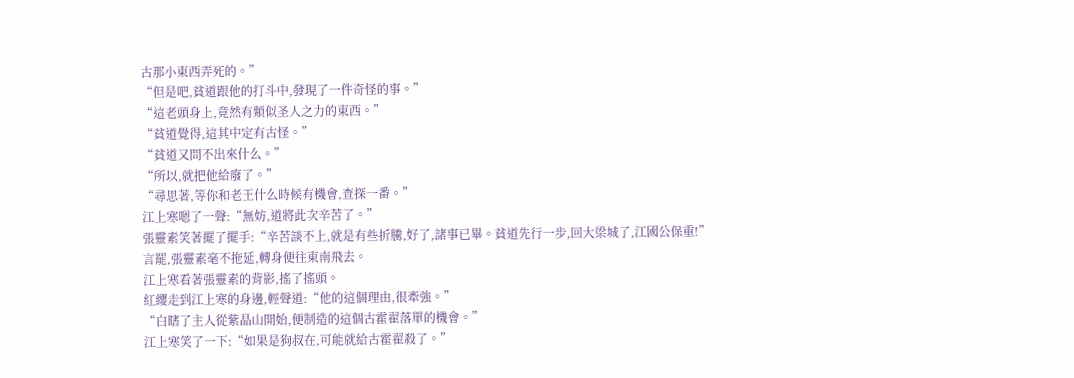古那小東西弄死的。”
“但是吧,貧道跟他的打斗中,發現了一件奇怪的事。”
“這老頭身上,竟然有類似圣人之力的東西。”
“貧道覺得,這其中定有古怪。”
“貧道又問不出來什么。”
“所以,就把他給廢了。”
“尋思著,等你和老王什么時候有機會,查探一番。”
江上寒嗯了一聲:“無妨,道將此次辛苦了。”
張靈素笑著擺了擺手:“辛苦談不上,就是有些折騰,好了,諸事已畢。貧道先行一步,回大梁城了,江國公保重!”
言罷,張靈素毫不拖延,轉身便往東南飛去。
江上寒看著張靈素的背影,搖了搖頭。
紅纓走到江上寒的身邊,輕聲道:“他的這個理由,很牽強。”
“白瞎了主人從紫晶山開始,便制造的這個古霍翟落單的機會。”
江上寒笑了一下:“如果是狗叔在,可能就給古霍翟殺了。”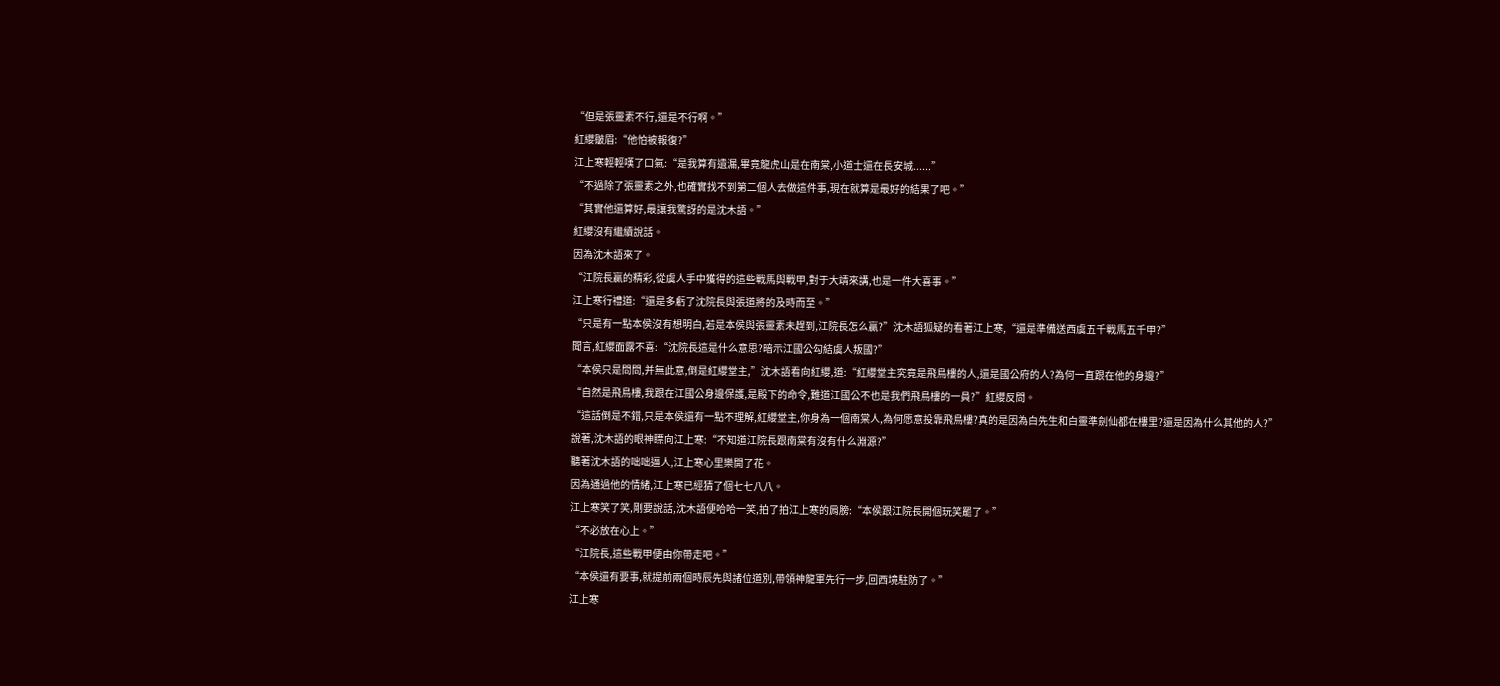“但是張靈素不行,還是不行啊。”
紅纓皺眉:“他怕被報復?”
江上寒輕輕嘆了口氣:“是我算有遺漏,畢竟龍虎山是在南棠,小道士還在長安城......”
“不過除了張靈素之外,也確實找不到第二個人去做這件事,現在就算是最好的結果了吧。”
“其實他還算好,最讓我驚訝的是沈木語。”
紅纓沒有繼續說話。
因為沈木語來了。
“江院長贏的精彩,從虞人手中獲得的這些戰馬與戰甲,對于大靖來講,也是一件大喜事。”
江上寒行禮道:“還是多虧了沈院長與張道將的及時而至。”
“只是有一點本侯沒有想明白,若是本侯與張靈素未趕到,江院長怎么贏?”沈木語狐疑的看著江上寒,“還是準備送西虞五千戰馬五千甲?”
聞言,紅纓面露不喜:“沈院長這是什么意思?暗示江國公勾結虞人叛國?”
“本侯只是問問,并無此意,倒是紅纓堂主,”沈木語看向紅纓,道:“紅纓堂主究竟是飛鳥樓的人,還是國公府的人?為何一直跟在他的身邊?”
“自然是飛鳥樓,我跟在江國公身邊保護,是殿下的命令,難道江國公不也是我們飛鳥樓的一員?”紅纓反問。
“這話倒是不錯,只是本侯還有一點不理解,紅纓堂主,你身為一個南棠人,為何愿意投靠飛鳥樓?真的是因為白先生和白靈準劍仙都在樓里?還是因為什么其他的人?”
說著,沈木語的眼神瞟向江上寒:“不知道江院長跟南棠有沒有什么淵源?”
聽著沈木語的咄咄逼人,江上寒心里樂開了花。
因為通過他的情緒,江上寒已經猜了個七七八八。
江上寒笑了笑,剛要說話,沈木語便哈哈一笑,拍了拍江上寒的肩膀:“本侯跟江院長開個玩笑罷了。”
“不必放在心上。”
“江院長,這些戰甲便由你帶走吧。”
“本侯還有要事,就提前兩個時辰先與諸位道別,帶領神龍軍先行一步,回西境駐防了。”
江上寒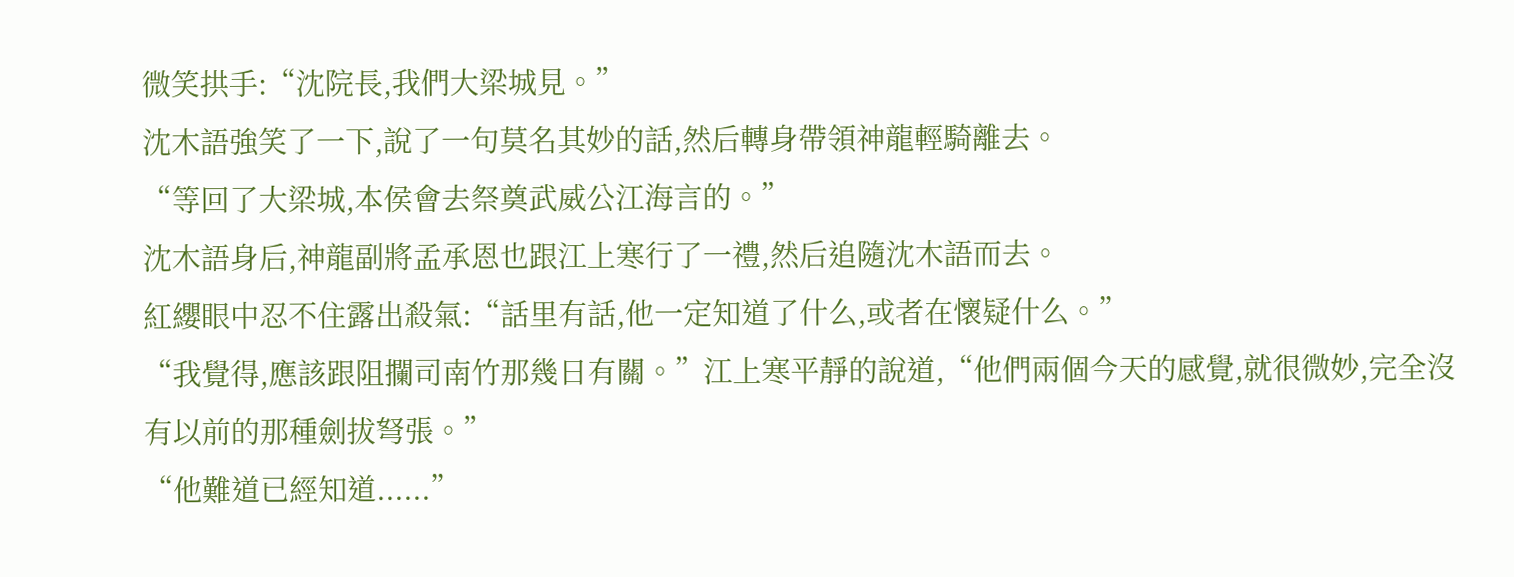微笑拱手:“沈院長,我們大梁城見。”
沈木語強笑了一下,說了一句莫名其妙的話,然后轉身帶領神龍輕騎離去。
“等回了大梁城,本侯會去祭奠武威公江海言的。”
沈木語身后,神龍副將孟承恩也跟江上寒行了一禮,然后追隨沈木語而去。
紅纓眼中忍不住露出殺氣:“話里有話,他一定知道了什么,或者在懷疑什么。”
“我覺得,應該跟阻攔司南竹那幾日有關。”江上寒平靜的說道,“他們兩個今天的感覺,就很微妙,完全沒有以前的那種劍拔弩張。”
“他難道已經知道......”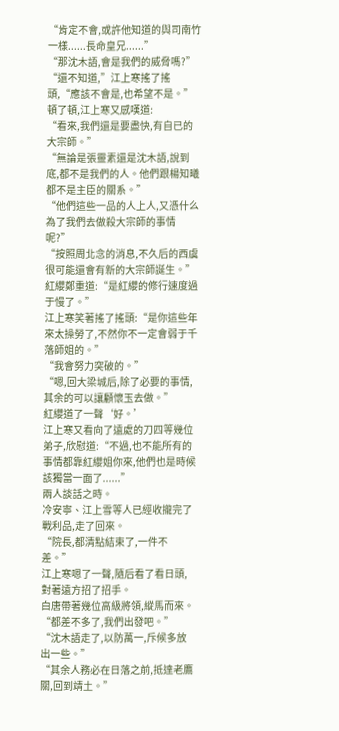“肯定不會,或許他知道的與司南竹一樣......長命皇兄......”
“那沈木語,會是我們的威脅嗎?”
“還不知道,”江上寒搖了搖頭,“應該不會是,也希望不是。”
頓了頓,江上寒又感嘆道:
“看來,我們還是要盡快,有自已的大宗師。”
“無論是張靈素還是沈木語,說到底,都不是我們的人。他們跟楊知曦都不是主臣的關系。”
“他們這些一品的人上人,又憑什么為了我們去做殺大宗師的事情呢?”
“按照周北念的消息,不久后的西虞很可能還會有新的大宗師誕生。”
紅纓鄭重道:“是紅纓的修行速度過于慢了。”
江上寒笑著搖了搖頭:“是你這些年來太操勞了,不然你不一定會弱于千落師姐的。”
“我會努力突破的。”
“嗯,回大梁城后,除了必要的事情,其余的可以讓顧懷玉去做。”
紅纓道了一聲‘好。’
江上寒又看向了遠處的刀四等幾位弟子,欣慰道:“不過,也不能所有的事情都靠紅纓姐你來,他們也是時候該獨當一面了......”
兩人談話之時。
冷安寧、江上雪等人已經收攏完了戰利品,走了回來。
“院長,都清點結束了,一件不差。”
江上寒嗯了一聲,隨后看了看日頭,對著遠方招了招手。
白唐帶著幾位高級將領,縱馬而來。
“都差不多了,我們出發吧。”
“沈木語走了,以防萬一,斥候多放出一些。”
“其余人務必在日落之前,抵達老鷹關,回到靖土。”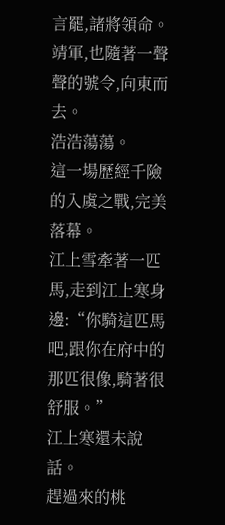言罷,諸將領命。
靖軍,也隨著一聲聲的號令,向東而去。
浩浩蕩蕩。
這一場歷經千險的入虞之戰,完美落幕。
江上雪牽著一匹馬,走到江上寒身邊:“你騎這匹馬吧,跟你在府中的那匹很像,騎著很舒服。”
江上寒還未說話。
趕過來的桃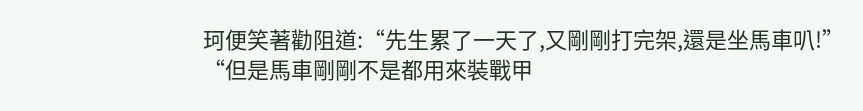珂便笑著勸阻道:“先生累了一天了,又剛剛打完架,還是坐馬車叭!”
“但是馬車剛剛不是都用來裝戰甲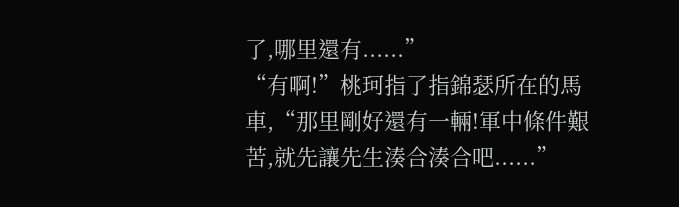了,哪里還有......”
“有啊!”桃珂指了指錦瑟所在的馬車,“那里剛好還有一輛!軍中條件艱苦,就先讓先生湊合湊合吧......”